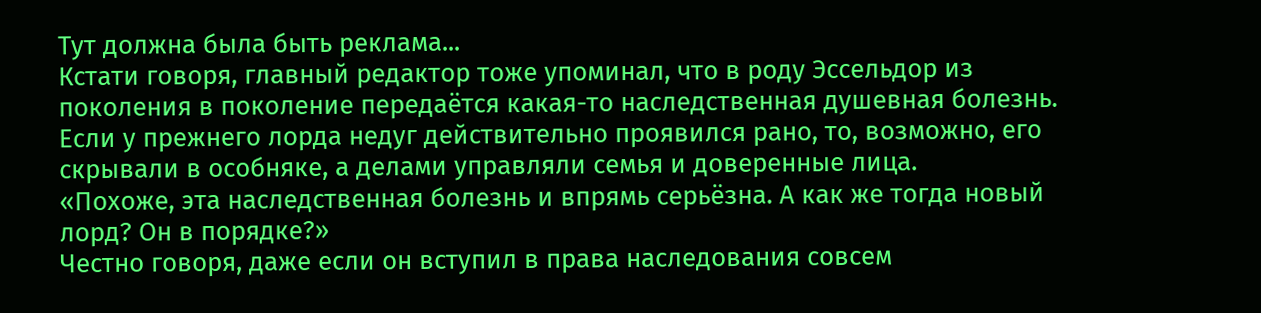Тут должна была быть реклама...
Кстати говоря, главный редактор тоже упоминал, что в роду Эссельдор из поколения в поколение передаётся какая-то наследственная душевная болезнь. Если у прежнего лорда недуг действительно проявился рано, то, возможно, его скрывали в особняке, а делами управляли семья и доверенные лица.
«Похоже, эта наследственная болезнь и впрямь серьёзна. А как же тогда новый лорд? Он в порядке?»
Честно говоря, даже если он вступил в права наследования совсем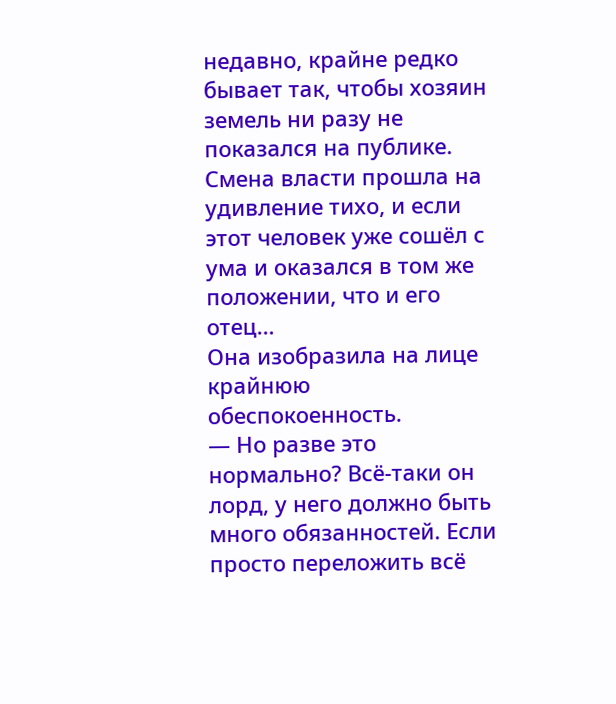недавно, крайне редко бывает так, чтобы хозяин земель ни разу не показался на публике. Смена власти прошла на удивление тихо, и если этот человек уже сошёл с ума и оказался в том же положении, что и его отец…
Она изобразила на лице крайнюю обеспокоенность.
— Но разве это нормально? Всё-таки он лорд, у него должно быть много обязанностей. Если просто переложить всё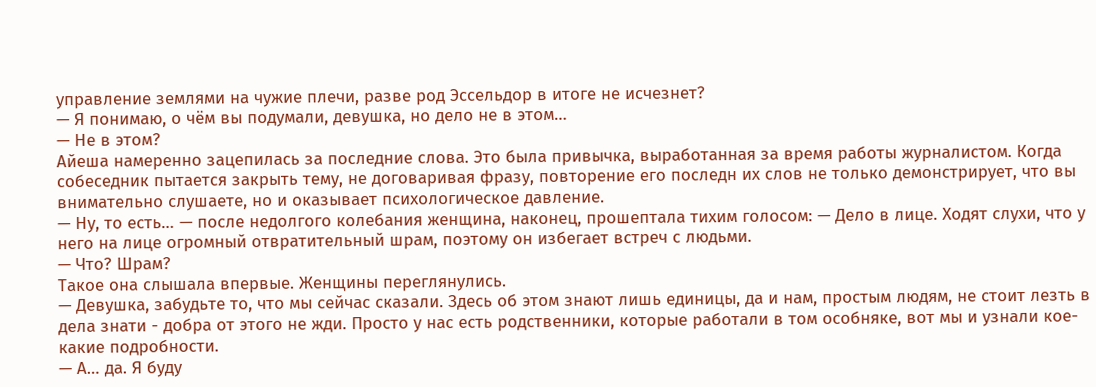управление землями на чужие плечи, разве род Эссельдор в итоге не исчезнет?
— Я понимаю, о чём вы подумали, девушка, но дело не в этом…
— Не в этом?
Айеша намеренно зацепилась за последние слова. Это была привычка, выработанная за время работы журналистом. Когда собеседник пытается закрыть тему, не договаривая фразу, повторение его последн их слов не только демонстрирует, что вы внимательно слушаете, но и оказывает психологическое давление.
— Ну, то есть… — после недолгого колебания женщина, наконец, прошептала тихим голосом: — Дело в лице. Ходят слухи, что у него на лице огромный отвратительный шрам, поэтому он избегает встреч с людьми.
— Что? Шрам?
Такое она слышала впервые. Женщины переглянулись.
— Девушка, забудьте то, что мы сейчас сказали. Здесь об этом знают лишь единицы, да и нам, простым людям, не стоит лезть в дела знати - добра от этого не жди. Просто у нас есть родственники, которые работали в том особняке, вот мы и узнали кое-какие подробности.
— А… да. Я буду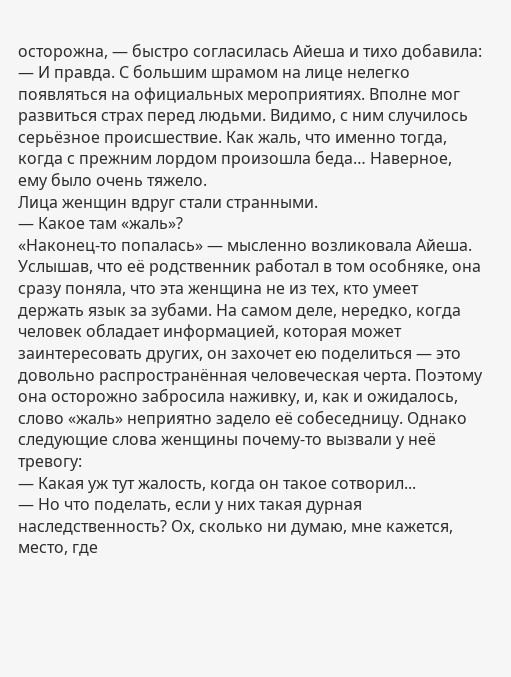осторожна, — быстро согласилась Айеша и тихо добавила: — И правда. С большим шрамом на лице нелегко появляться на официальных мероприятиях. Вполне мог развиться страх перед людьми. Видимо, с ним случилось серьёзное происшествие. Как жаль, что именно тогда, когда с прежним лордом произошла беда… Наверное, ему было очень тяжело.
Лица женщин вдруг стали странными.
— Какое там «жаль»?
«Наконец-то попалась» — мысленно возликовала Айеша. Услышав, что её родственник работал в том особняке, она сразу поняла, что эта женщина не из тех, кто умеет держать язык за зубами. На самом деле, нередко, когда человек обладает информацией, которая может заинтересовать других, он захочет ею поделиться — это довольно распространённая человеческая черта. Поэтому она осторожно забросила наживку, и, как и ожидалось, слово «жаль» неприятно задело её собеседницу. Однако следующие слова женщины почему-то вызвали у неё тревогу:
— Какая уж тут жалость, когда он такое сотворил...
— Но что поделать, если у них такая дурная наследственность? Ох, сколько ни думаю, мне кажется, место, где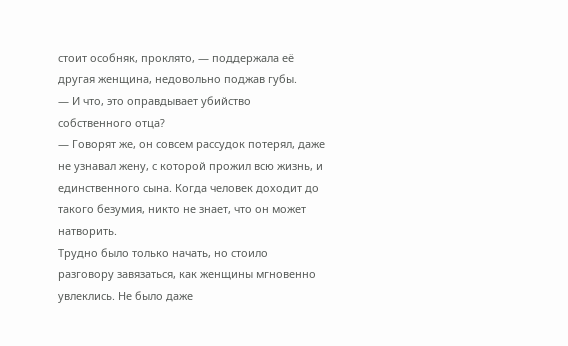стоит особняк, проклято, — поддержала её другая женщина, недовольно поджав губы.
— И что, это оправдывает убийство собственного отца?
— Говорят же, он совсем рассудок потерял, даже не узнавал жену, с которой прожил всю жизнь, и единственного сына. Когда человек доходит до такого безумия, никто не знает, что он может натворить.
Трудно было только начать, но стоило разговору завязаться, как женщины мгновенно увлеклись. Не было даже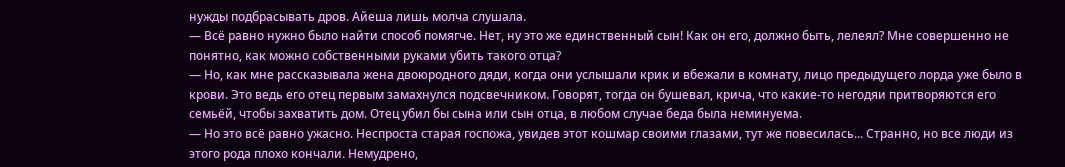нужды подбрасывать дров. Айеша лишь молча слушала.
— Всё равно нужно было найти способ помягче. Нет, ну это же единственный сын! Как он его, должно быть, лелеял? Мне совершенно не понятно, как можно собственными руками убить такого отца?
— Но, как мне рассказывала жена двоюродного дяди, когда они услышали крик и вбежали в комнату, лицо предыдущего лорда уже было в крови. Это ведь его отец первым замахнулся подсвечником. Говорят, тогда он бушевал, крича, что какие-то негодяи притворяются его семьёй, чтобы захватить дом. Отец убил бы сына или сын отца, в любом случае беда была неминуема.
— Но это всё равно ужасно. Неспроста старая госпожа, увидев этот кошмар своими глазами, тут же повесилась... Странно, но все люди из этого рода плохо кончали. Немудрено,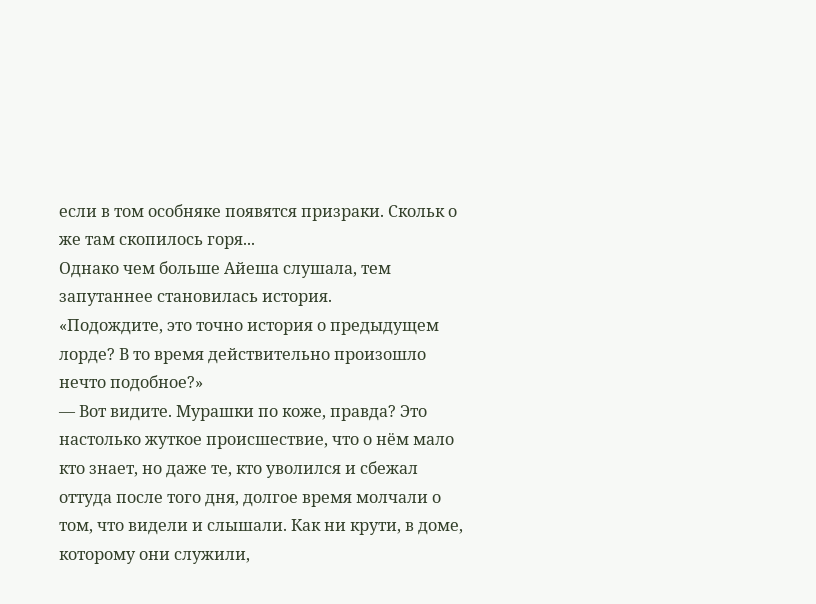если в том особняке появятся призраки. Скольк о же там скопилось горя...
Однако чем больше Айеша слушала, тем запутаннее становилась история.
«Подождите, это точно история о предыдущем лорде? В то время действительно произошло нечто подобное?»
— Вот видите. Мурашки по коже, правда? Это настолько жуткое происшествие, что о нём мало кто знает, но даже те, кто уволился и сбежал оттуда после того дня, долгое время молчали о том, что видели и слышали. Как ни крути, в доме, которому они служили,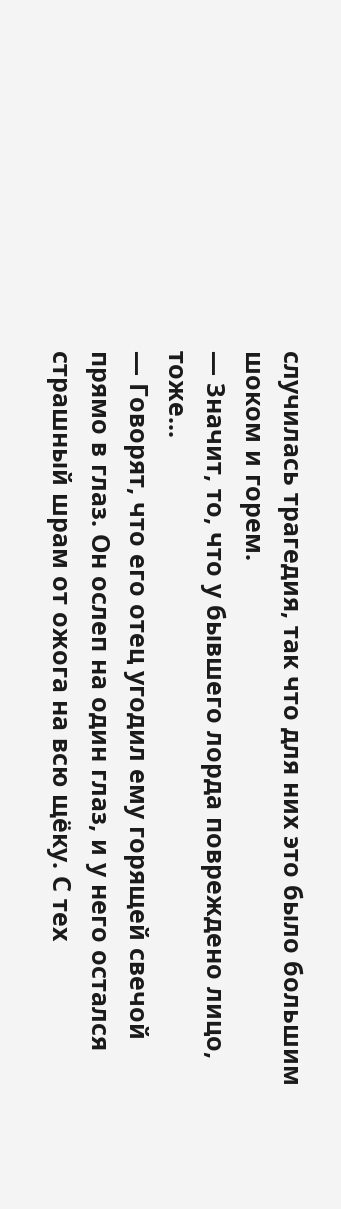случилась трагедия, так что для них это было большим шоком и горем.
— Значит, то, что у бывшего лорда повреждено лицо, тоже...
— Говорят, что его отец угодил ему горящей свечой прямо в глаз. Он ослеп на один глаз, и у него остался страшный шрам от ожога на всю щёку. С тех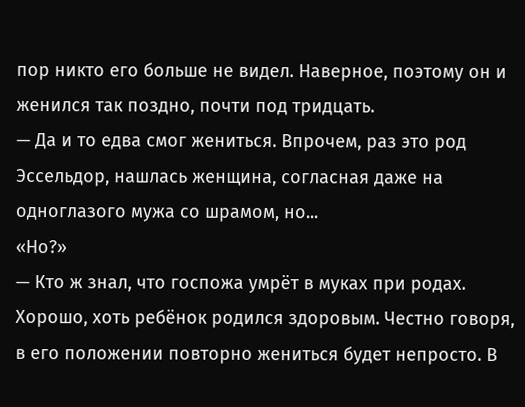пор никто его больше не видел. Наверное, поэтому он и женился так поздно, почти под тридцать.
— Да и то едва смог жениться. Впрочем, раз это род Эссельдор, нашлась женщина, согласная даже на одноглазого мужа со шрамом, но...
«Но?»
— Кто ж знал, что госпожа умрёт в муках при родах. Хорошо, хоть ребёнок родился здоровым. Честно говоря, в его положении повторно жениться будет непросто. В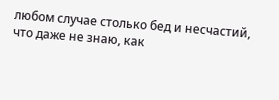любом случае столько бед и несчастий, что даже не знаю, как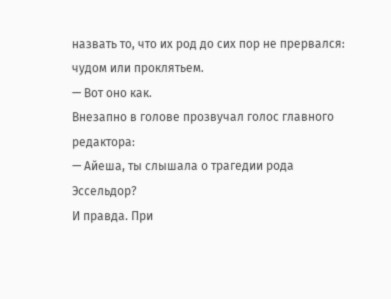назвать то, что их род до сих пор не прервался: чудом или проклятьем.
— Вот оно как.
Внезапно в голове прозвучал голос главного редактора:
— Айеша, ты слышала о трагедии рода Эссельдор?
И правда. При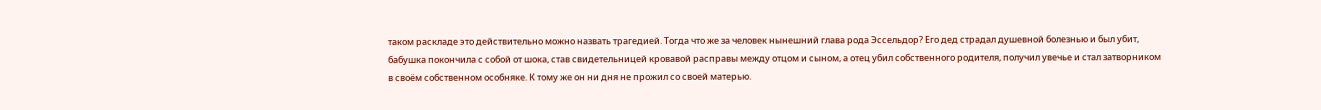таком раскладе это действительно можно назвать трагедией. Тогда что же за человек нынешний глава рода Эссельдор? Его дед страдал душевной болезнью и был убит, бабушка покончила с собой от шока, став свидетельницей кровавой расправы между отцом и сыном, а отец убил собственного родителя, получил увечье и стал затворником в своём собственном особняке. К тому же он ни дня не прожил со своей матерью.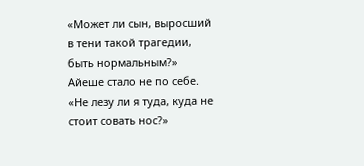«Может ли сын, выросший в тени такой трагедии, быть нормальным?»
Айеше стало не по себе.
«Не лезу ли я туда, куда не стоит совать нос?»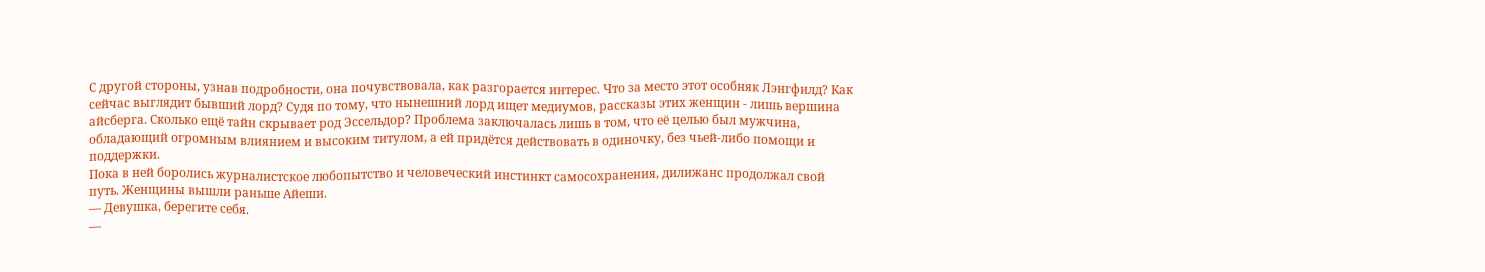С другой стороны, узнав подробности, она почувствовала, как разгорается интерес. Что за место этот особняк Лэнгфилд? Как сейчас выглядит бывший лорд? Судя по тому, что нынешний лорд ищет медиумов, рассказы этих женщин - лишь вершина айсберга. Сколько ещё тайн скрывает род Эссельдор? Проблема заключалась лишь в том, что её целью был мужчина, обладающий огромным влиянием и высоким титулом, а ей придётся действовать в одиночку, без чьей-либо помощи и поддержки.
Пока в ней боролись журналистское любопытство и человеческий инстинкт самосохранения, дилижанс продолжал свой путь. Женщины вышли раньше Айеши.
— Девушка, берегите себя.
—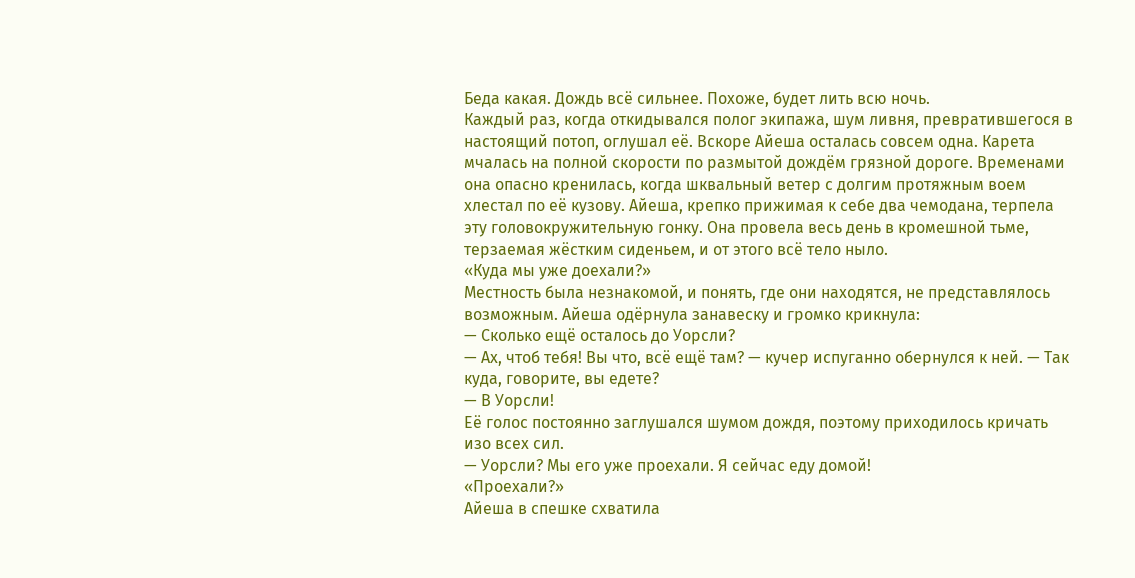Беда какая. Дождь всё сильнее. Похоже, будет лить всю ночь.
Каждый раз, когда откидывался полог экипажа, шум ливня, превратившегося в настоящий потоп, оглушал её. Вскоре Айеша осталась совсем одна. Карета мчалась на полной скорости по размытой дождём грязной дороге. Временами она опасно кренилась, когда шквальный ветер с долгим протяжным воем хлестал по её кузову. Айеша, крепко прижимая к себе два чемодана, терпела эту головокружительную гонку. Она провела весь день в кромешной тьме, терзаемая жёстким сиденьем, и от этого всё тело ныло.
«Куда мы уже доехали?»
Местность была незнакомой, и понять, где они находятся, не представлялось возможным. Айеша одёрнула занавеску и громко крикнула:
— Сколько ещё осталось до Уорсли?
— Ах, чтоб тебя! Вы что, всё ещё там? — кучер испуганно обернулся к ней. — Так куда, говорите, вы едете?
— В Уорсли!
Её голос постоянно заглушался шумом дождя, поэтому приходилось кричать изо всех сил.
— Уорсли? Мы его уже проехали. Я сейчас еду домой!
«Проехали?»
Айеша в спешке схватила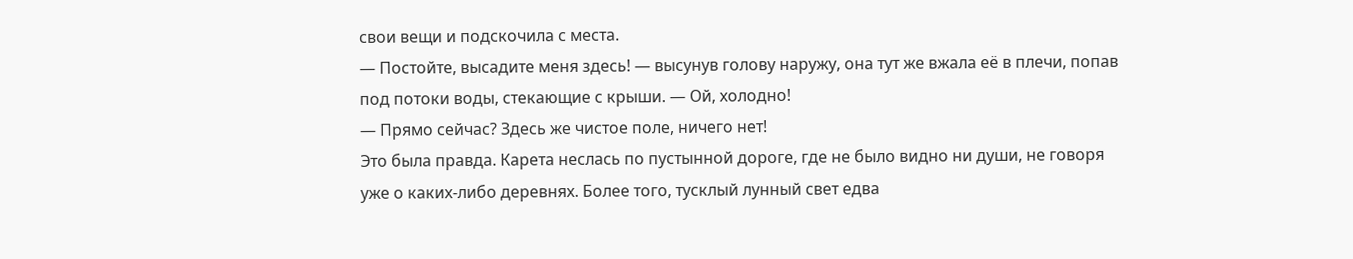свои вещи и подскочила с места.
— Постойте, высадите меня здесь! — высунув голову наружу, она тут же вжала её в плечи, попав под потоки воды, стекающие с крыши. — Ой, холодно!
— Прямо сейчас? Здесь же чистое поле, ничего нет!
Это была правда. Карета неслась по пустынной дороге, где не было видно ни души, не говоря уже о каких-либо деревнях. Более того, тусклый лунный свет едва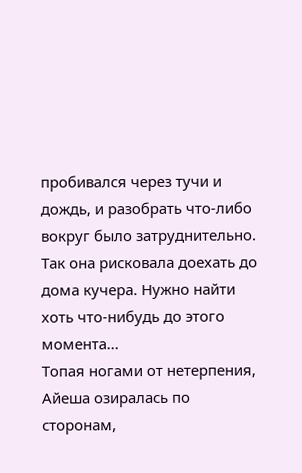пробивался через тучи и дождь, и разобрать что-либо вокруг было затруднительно. Так она рисковала доехать до дома кучера. Нужно найти хоть что-нибудь до этого момента...
Топая ногами от нетерпения, Айеша озиралась по сторонам,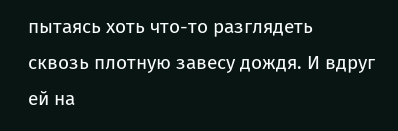пытаясь хоть что-то разглядеть сквозь плотную завесу дождя. И вдруг ей на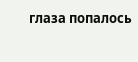глаза попалось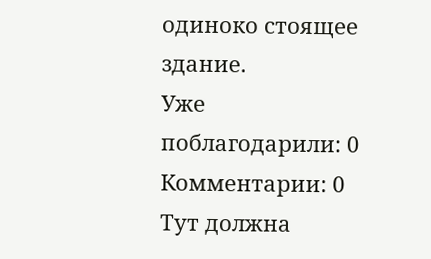одиноко стоящее здание.
Уже поблагодарили: 0
Комментарии: 0
Тут должна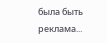была быть реклама...